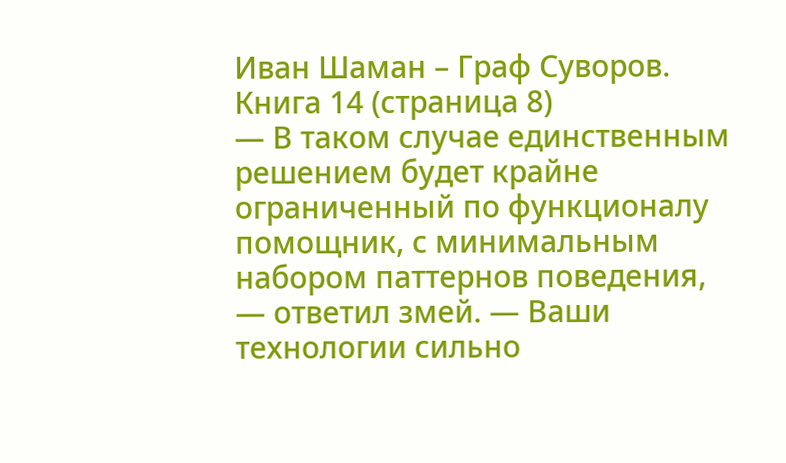Иван Шаман – Граф Суворов. Книга 14 (страница 8)
— В таком случае единственным решением будет крайне ограниченный по функционалу помощник, с минимальным набором паттернов поведения, — ответил змей. — Ваши технологии сильно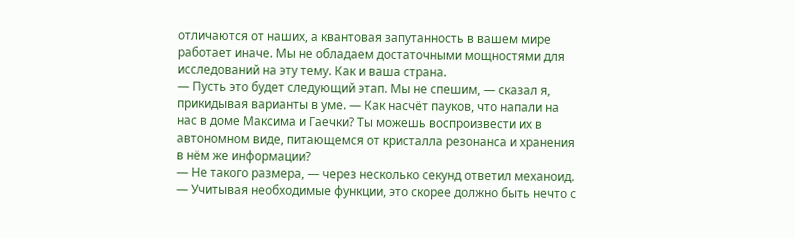отличаются от наших, а квантовая запутанность в вашем мире работает иначе. Мы не обладаем достаточными мощностями для исследований на эту тему. Как и ваша страна.
— Пусть это будет следующий этап. Мы не спешим, — сказал я, прикидывая варианты в уме. — Как насчёт пауков, что напали на нас в доме Максима и Гаечки? Ты можешь воспроизвести их в автономном виде, питающемся от кристалла резонанса и хранения в нём же информации?
— Не такого размера, — через несколько секунд ответил механоид. — Учитывая необходимые функции, это скорее должно быть нечто с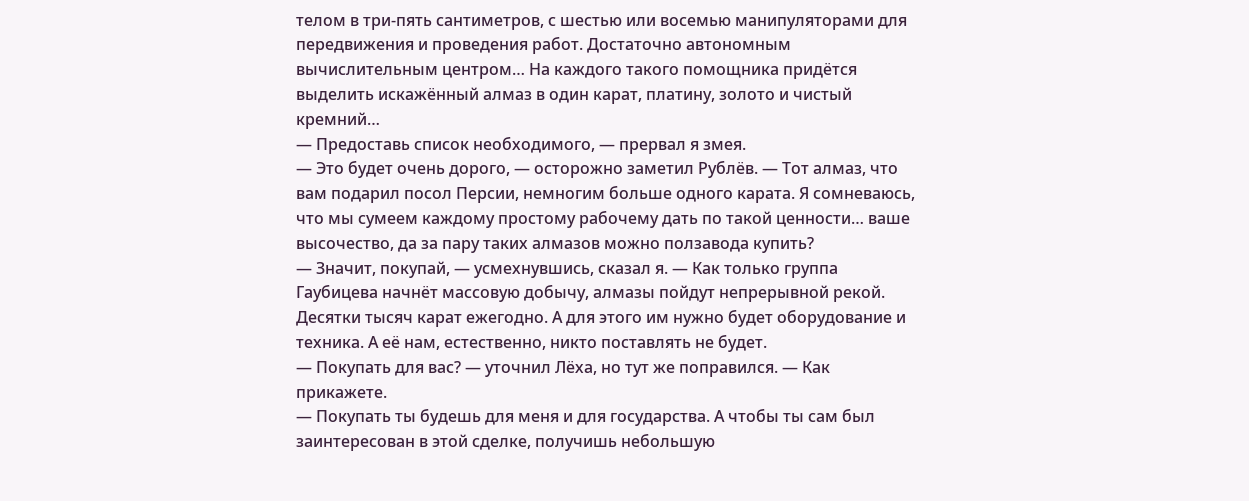телом в три-пять сантиметров, с шестью или восемью манипуляторами для передвижения и проведения работ. Достаточно автономным вычислительным центром… На каждого такого помощника придётся выделить искажённый алмаз в один карат, платину, золото и чистый кремний…
— Предоставь список необходимого, — прервал я змея.
— Это будет очень дорого, — осторожно заметил Рублёв. — Тот алмаз, что вам подарил посол Персии, немногим больше одного карата. Я сомневаюсь, что мы сумеем каждому простому рабочему дать по такой ценности… ваше высочество, да за пару таких алмазов можно ползавода купить?
— Значит, покупай, — усмехнувшись, сказал я. — Как только группа Гаубицева начнёт массовую добычу, алмазы пойдут непрерывной рекой. Десятки тысяч карат ежегодно. А для этого им нужно будет оборудование и техника. А её нам, естественно, никто поставлять не будет.
— Покупать для вас? — уточнил Лёха, но тут же поправился. — Как прикажете.
— Покупать ты будешь для меня и для государства. А чтобы ты сам был заинтересован в этой сделке, получишь небольшую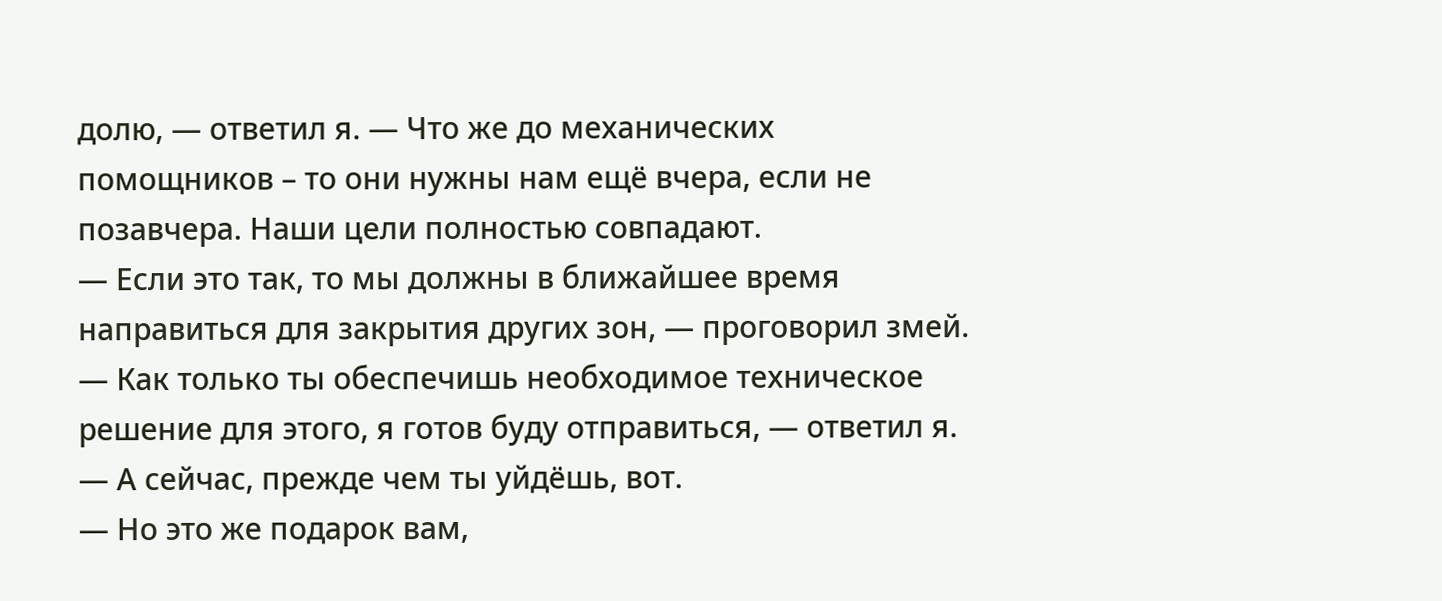долю, — ответил я. — Что же до механических помощников – то они нужны нам ещё вчера, если не позавчера. Наши цели полностью совпадают.
— Если это так, то мы должны в ближайшее время направиться для закрытия других зон, — проговорил змей.
— Как только ты обеспечишь необходимое техническое решение для этого, я готов буду отправиться, — ответил я. — А сейчас, прежде чем ты уйдёшь, вот.
— Но это же подарок вам,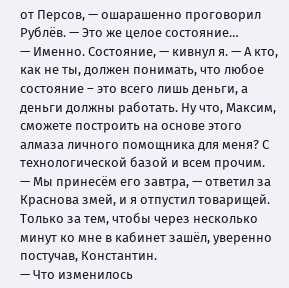от Персов, — ошарашенно проговорил Рублёв. — Это же целое состояние…
— Именно. Состояние, — кивнул я. — А кто, как не ты, должен понимать, что любое состояние – это всего лишь деньги, а деньги должны работать. Ну что, Максим, сможете построить на основе этого алмаза личного помощника для меня? С технологической базой и всем прочим.
— Мы принесём его завтра, — ответил за Краснова змей, и я отпустил товарищей. Только за тем, чтобы через несколько минут ко мне в кабинет зашёл, уверенно постучав, Константин.
— Что изменилось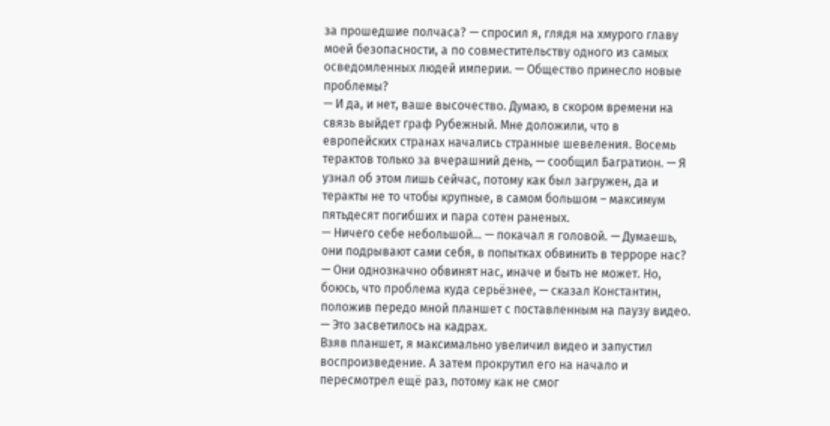за прошедшие полчаса? — спросил я, глядя на хмурого главу моей безопасности, а по совместительству одного из самых осведомленных людей империи. — Общество принесло новые проблемы?
— И да, и нет, ваше высочество. Думаю, в скором времени на связь выйдет граф Рубежный. Мне доложили, что в европейских странах начались странные шевеления. Восемь терактов только за вчерашний день, — сообщил Багратион. — Я узнал об этом лишь сейчас, потому как был загружен, да и теракты не то чтобы крупные, в самом большом – максимум пятьдесят погибших и пара сотен раненых.
— Ничего себе небольшой… — покачал я головой. — Думаешь, они подрывают сами себя, в попытках обвинить в терроре нас?
— Они однозначно обвинят нас, иначе и быть не может. Но, боюсь, что проблема куда серьёзнее, — сказал Константин, положив передо мной планшет с поставленным на паузу видео. — Это засветилось на кадрах.
Взяв планшет, я максимально увеличил видео и запустил воспроизведение. А затем прокрутил его на начало и пересмотрел ещё раз, потому как не смог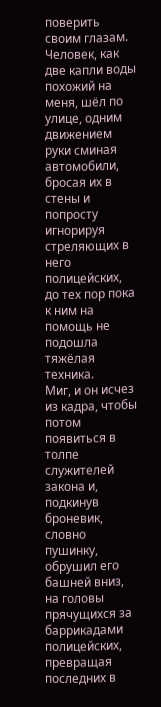поверить своим глазам.
Человек, как две капли воды похожий на меня, шёл по улице, одним движением руки сминая автомобили, бросая их в стены и попросту игнорируя стреляющих в него полицейских, до тех пор пока к ним на помощь не подошла тяжёлая техника.
Миг, и он исчез из кадра, чтобы потом появиться в толпе служителей закона и, подкинув броневик, словно пушинку, обрушил его башней вниз, на головы прячущихся за баррикадами полицейских, превращая последних в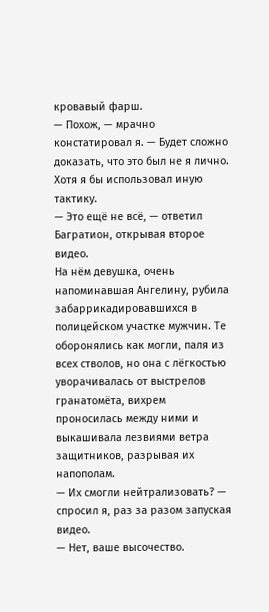кровавый фарш.
— Похож, — мрачно констатировал я. — Будет сложно доказать, что это был не я лично. Хотя я бы использовал иную тактику.
— Это ещё не всё, — ответил Багратион, открывая второе видео.
На нём девушка, очень напоминавшая Ангелину, рубила забаррикадировавшихся в полицейском участке мужчин. Те оборонялись как могли, паля из всех стволов, но она с лёгкостью уворачивалась от выстрелов гранатомёта, вихрем проносилась между ними и выкашивала лезвиями ветра защитников, разрывая их напополам.
— Их смогли нейтрализовать? — спросил я, раз за разом запуская видео.
— Нет, ваше высочество.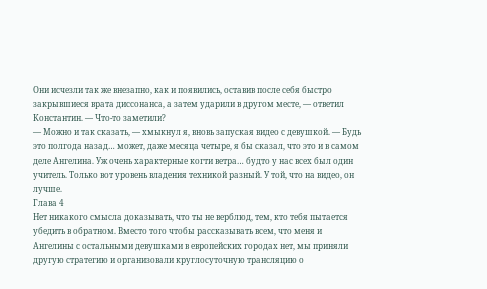Они исчезли так же внезапно, как и появились, оставив после себя быстро закрывшиеся врата диссонанса, а затем ударили в другом месте, — ответил Константин. — Что-то заметили?
— Можно и так сказать, — хмыкнул я, вновь запуская видео с девушкой. — Будь это полгода назад… может, даже месяца четыре, я бы сказал, что это и в самом деле Ангелина. Уж очень характерные когти ветра… будто у нас всех был один учитель. Только вот уровень владения техникой разный. У той, что на видео, он лучше.
Глава 4
Нет никакого смысла доказывать, что ты не верблюд, тем, кто тебя пытается убедить в обратном. Вместо того чтобы рассказывать всем, что меня и Ангелины с остальными девушками в европейских городах нет, мы приняли другую стратегию и организовали круглосуточную трансляцию о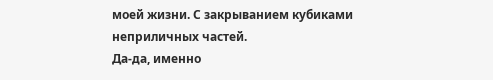моей жизни. С закрыванием кубиками неприличных частей.
Да-да, именно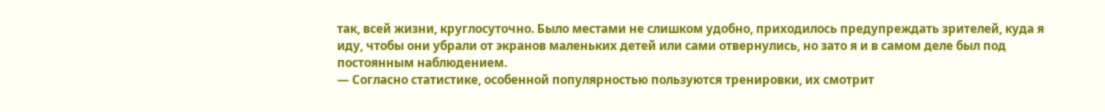так, всей жизни, круглосуточно. Было местами не слишком удобно, приходилось предупреждать зрителей, куда я иду, чтобы они убрали от экранов маленьких детей или сами отвернулись, но зато я и в самом деле был под постоянным наблюдением.
— Согласно статистике, особенной популярностью пользуются тренировки, их смотрит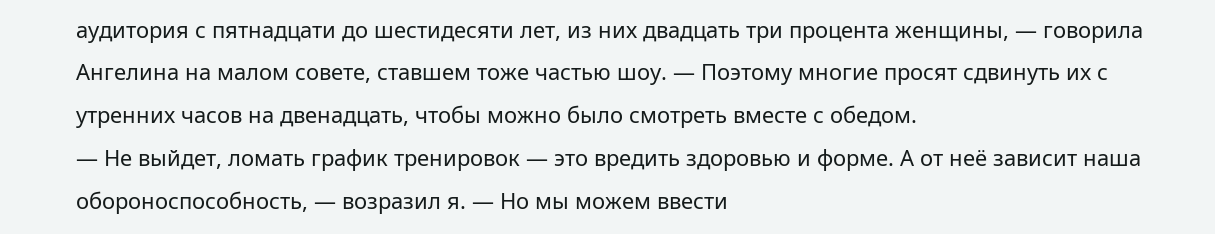аудитория с пятнадцати до шестидесяти лет, из них двадцать три процента женщины, — говорила Ангелина на малом совете, ставшем тоже частью шоу. — Поэтому многие просят сдвинуть их с утренних часов на двенадцать, чтобы можно было смотреть вместе с обедом.
— Не выйдет, ломать график тренировок — это вредить здоровью и форме. А от неё зависит наша обороноспособность, — возразил я. — Но мы можем ввести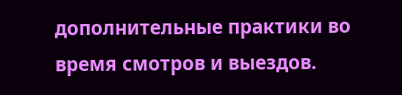дополнительные практики во время смотров и выездов.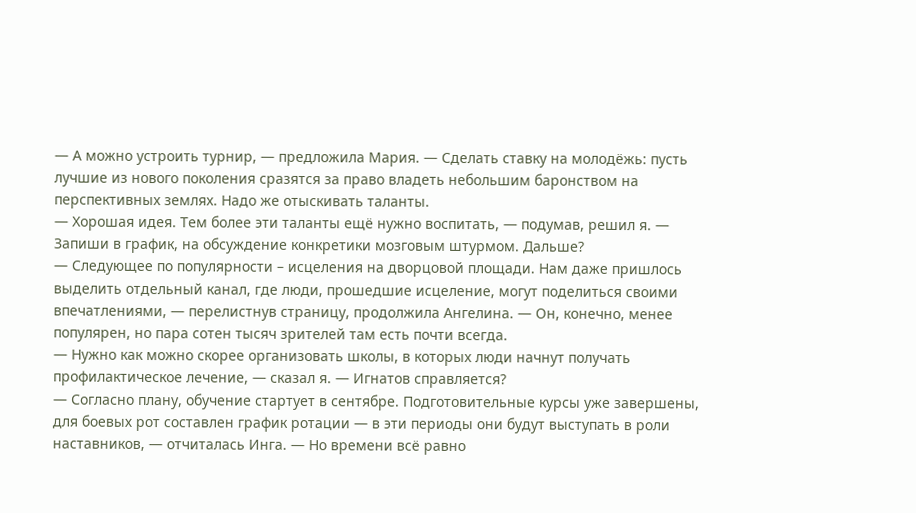— А можно устроить турнир, — предложила Мария. — Сделать ставку на молодёжь: пусть лучшие из нового поколения сразятся за право владеть небольшим баронством на перспективных землях. Надо же отыскивать таланты.
— Хорошая идея. Тем более эти таланты ещё нужно воспитать, — подумав, решил я. — Запиши в график, на обсуждение конкретики мозговым штурмом. Дальше?
— Следующее по популярности – исцеления на дворцовой площади. Нам даже пришлось выделить отдельный канал, где люди, прошедшие исцеление, могут поделиться своими впечатлениями, — перелистнув страницу, продолжила Ангелина. — Он, конечно, менее популярен, но пара сотен тысяч зрителей там есть почти всегда.
— Нужно как можно скорее организовать школы, в которых люди начнут получать профилактическое лечение, — сказал я. — Игнатов справляется?
— Согласно плану, обучение стартует в сентябре. Подготовительные курсы уже завершены, для боевых рот составлен график ротации — в эти периоды они будут выступать в роли наставников, — отчиталась Инга. — Но времени всё равно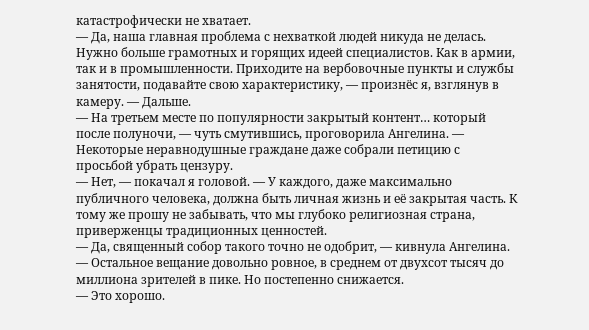катастрофически не хватает.
— Да, наша главная проблема с нехваткой людей никуда не делась. Нужно больше грамотных и горящих идеей специалистов. Как в армии, так и в промышленности. Приходите на вербовочные пункты и службы занятости, подавайте свою характеристику, — произнёс я, взглянув в камеру. — Дальше.
— На третьем месте по популярности закрытый контент… который после полуночи, — чуть смутившись, проговорила Ангелина. — Некоторые неравнодушные граждане даже собрали петицию с просьбой убрать цензуру.
— Нет, — покачал я головой. — У каждого, даже максимально публичного человека, должна быть личная жизнь и её закрытая часть. К тому же прошу не забывать, что мы глубоко религиозная страна, приверженцы традиционных ценностей.
— Да, священный собор такого точно не одобрит, — кивнула Ангелина. — Остальное вещание довольно ровное, в среднем от двухсот тысяч до миллиона зрителей в пике. Но постепенно снижается.
— Это хорошо.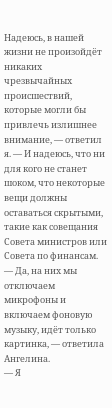Надеюсь, в нашей жизни не произойдёт никаких чрезвычайных происшествий, которые могли бы привлечь излишнее внимание, — ответил я. — И надеюсь, что ни для кого не станет шоком, что некоторые вещи должны оставаться скрытыми, такие как совещания Совета министров или Совета по финансам.
— Да, на них мы отключаем микрофоны и включаем фоновую музыку, идёт только картинка, — ответила Ангелина.
— Я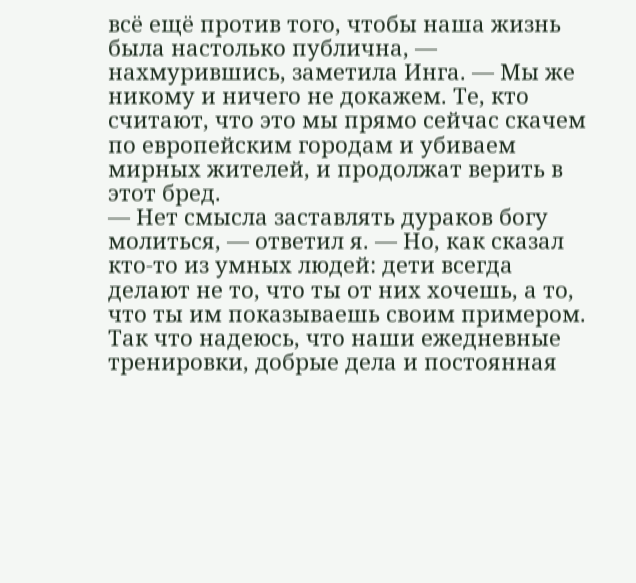всё ещё против того, чтобы наша жизнь была настолько публична, — нахмурившись, заметила Инга. — Мы же никому и ничего не докажем. Те, кто считают, что это мы прямо сейчас скачем по европейским городам и убиваем мирных жителей, и продолжат верить в этот бред.
— Нет смысла заставлять дураков богу молиться, — ответил я. — Но, как сказал кто-то из умных людей: дети всегда делают не то, что ты от них хочешь, а то, что ты им показываешь своим примером. Так что надеюсь, что наши ежедневные тренировки, добрые дела и постоянная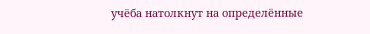учёба натолкнут на определённые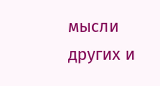мысли других и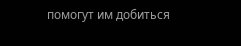помогут им добиться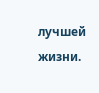лучшей жизни.